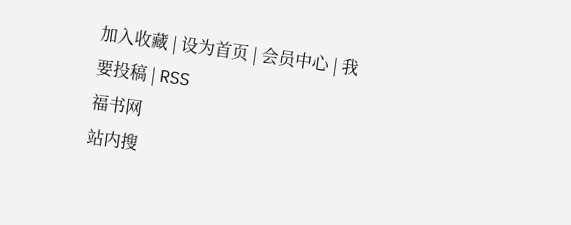加入收藏 | 设为首页 | 会员中心 | 我要投稿 | RSS
福书网
站内搜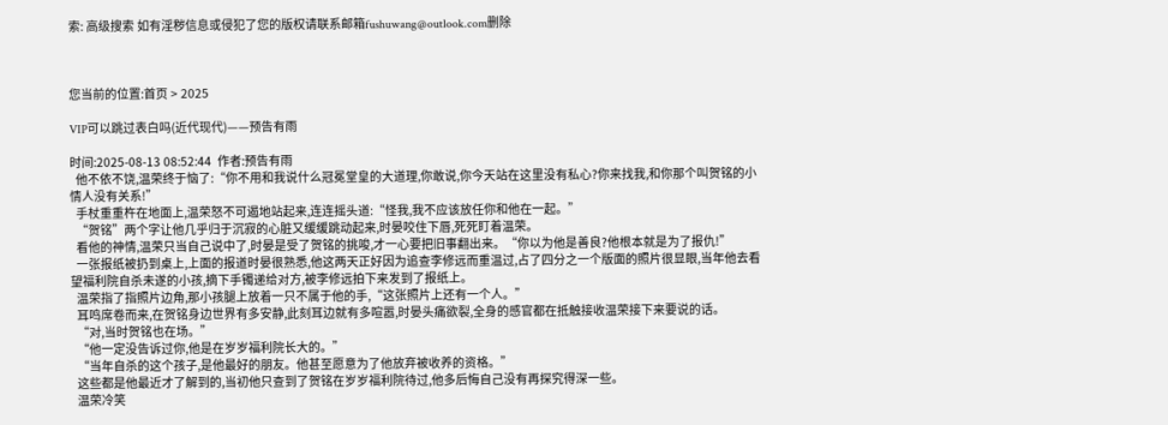索: 高级搜索 如有淫秽信息或侵犯了您的版权请联系邮箱fushuwang@outlook.com删除



您当前的位置:首页 > 2025

VIP可以跳过表白吗(近代现代)——预告有雨

时间:2025-08-13 08:52:44  作者:预告有雨
  他不依不饶,温荣终于恼了:“你不用和我说什么冠冕堂皇的大道理,你敢说,你今天站在这里没有私心?你来找我,和你那个叫贺铭的小情人没有关系!”
  手杖重重杵在地面上,温荣怒不可遏地站起来,连连摇头道:“怪我,我不应该放任你和他在一起。”
  “贺铭”两个字让他几乎归于沉寂的心脏又缓缓跳动起来,时晏咬住下唇,死死盯着温荣。
  看他的神情,温荣只当自己说中了,时晏是受了贺铭的挑唆,才一心要把旧事翻出来。“你以为他是善良?他根本就是为了报仇!”
  一张报纸被扔到桌上,上面的报道时晏很熟悉,他这两天正好因为追查李修远而重温过,占了四分之一个版面的照片很显眼,当年他去看望福利院自杀未遂的小孩,摘下手镯递给对方,被李修远拍下来发到了报纸上。
  温荣指了指照片边角,那小孩腿上放着一只不属于他的手,“这张照片上还有一个人。”
  耳鸣席卷而来,在贺铭身边世界有多安静,此刻耳边就有多喧嚣,时晏头痛欲裂,全身的感官都在抵触接收温荣接下来要说的话。
  “对,当时贺铭也在场。”
  “他一定没告诉过你,他是在岁岁福利院长大的。”
  “当年自杀的这个孩子,是他最好的朋友。他甚至愿意为了他放弃被收养的资格。”
  这些都是他最近才了解到的,当初他只查到了贺铭在岁岁福利院待过,他多后悔自己没有再探究得深一些。
  温荣冷笑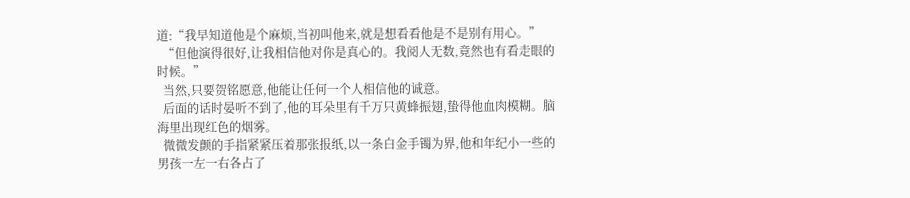道:“我早知道他是个麻烦,当初叫他来,就是想看看他是不是别有用心。”
  “但他演得很好,让我相信他对你是真心的。我阅人无数,竟然也有看走眼的时候。”
  当然,只要贺铭愿意,他能让任何一个人相信他的诚意。
  后面的话时晏听不到了,他的耳朵里有千万只黄蜂振翅,蛰得他血肉模糊。脑海里出现红色的烟雾。
  微微发颤的手指紧紧压着那张报纸,以一条白金手镯为界,他和年纪小一些的男孩一左一右各占了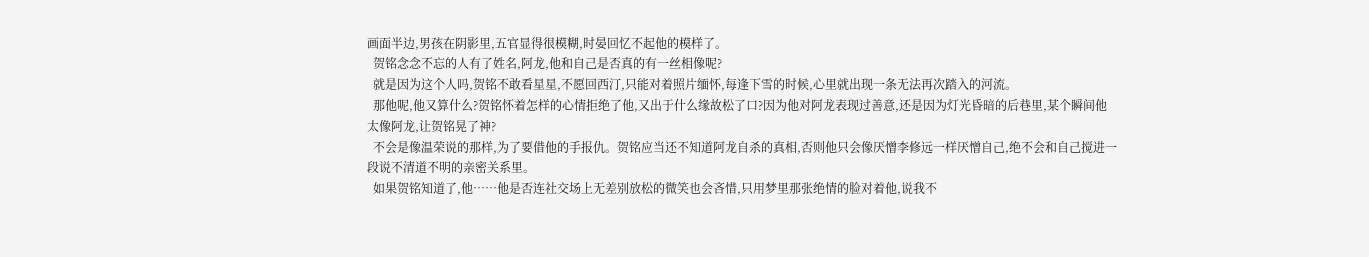画面半边,男孩在阴影里,五官显得很模糊,时晏回忆不起他的模样了。
  贺铭念念不忘的人有了姓名,阿龙,他和自己是否真的有一丝相像呢?
  就是因为这个人吗,贺铭不敢看星星,不愿回西汀,只能对着照片缅怀,每逢下雪的时候,心里就出现一条无法再次踏入的河流。
  那他呢,他又算什么?贺铭怀着怎样的心情拒绝了他,又出于什么缘故松了口?因为他对阿龙表现过善意,还是因为灯光昏暗的后巷里,某个瞬间他太像阿龙,让贺铭晃了神?
  不会是像温荣说的那样,为了要借他的手报仇。贺铭应当还不知道阿龙自杀的真相,否则他只会像厌憎李修远一样厌憎自己,绝不会和自己搅进一段说不清道不明的亲密关系里。
  如果贺铭知道了,他……他是否连社交场上无差别放松的微笑也会吝惜,只用梦里那张绝情的脸对着他,说我不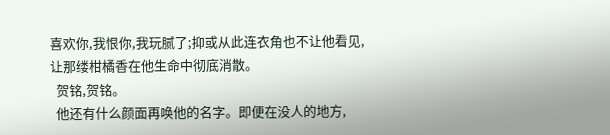喜欢你,我恨你,我玩腻了;抑或从此连衣角也不让他看见,让那缕柑橘香在他生命中彻底消散。
  贺铭,贺铭。
  他还有什么颜面再唤他的名字。即便在没人的地方,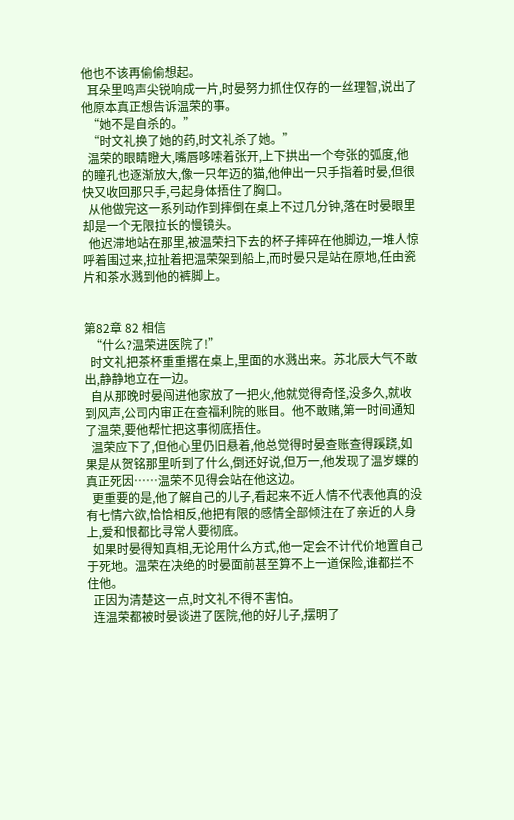他也不该再偷偷想起。
  耳朵里鸣声尖锐响成一片,时晏努力抓住仅存的一丝理智,说出了他原本真正想告诉温荣的事。
  “她不是自杀的。”
  “时文礼换了她的药,时文礼杀了她。”
  温荣的眼睛瞪大,嘴唇哆嗦着张开,上下拱出一个夸张的弧度,他的瞳孔也逐渐放大,像一只年迈的猫,他伸出一只手指着时晏,但很快又收回那只手,弓起身体捂住了胸口。
  从他做完这一系列动作到摔倒在桌上不过几分钟,落在时晏眼里却是一个无限拉长的慢镜头。
  他迟滞地站在那里,被温荣扫下去的杯子摔碎在他脚边,一堆人惊呼着围过来,拉扯着把温荣架到船上,而时晏只是站在原地,任由瓷片和茶水溅到他的裤脚上。


第82章 82 相信
  “什么?温荣进医院了!”
  时文礼把茶杯重重撂在桌上,里面的水溅出来。苏北辰大气不敢出,静静地立在一边。
  自从那晚时晏闯进他家放了一把火,他就觉得奇怪,没多久,就收到风声,公司内审正在查福利院的账目。他不敢赌,第一时间通知了温荣,要他帮忙把这事彻底捂住。
  温荣应下了,但他心里仍旧悬着,他总觉得时晏查账查得蹊跷,如果是从贺铭那里听到了什么,倒还好说,但万一,他发现了温岁蝶的真正死因……温荣不见得会站在他这边。
  更重要的是,他了解自己的儿子,看起来不近人情不代表他真的没有七情六欲,恰恰相反,他把有限的感情全部倾注在了亲近的人身上,爱和恨都比寻常人要彻底。
  如果时晏得知真相,无论用什么方式,他一定会不计代价地置自己于死地。温荣在决绝的时晏面前甚至算不上一道保险,谁都拦不住他。
  正因为清楚这一点,时文礼不得不害怕。
  连温荣都被时晏谈进了医院,他的好儿子,摆明了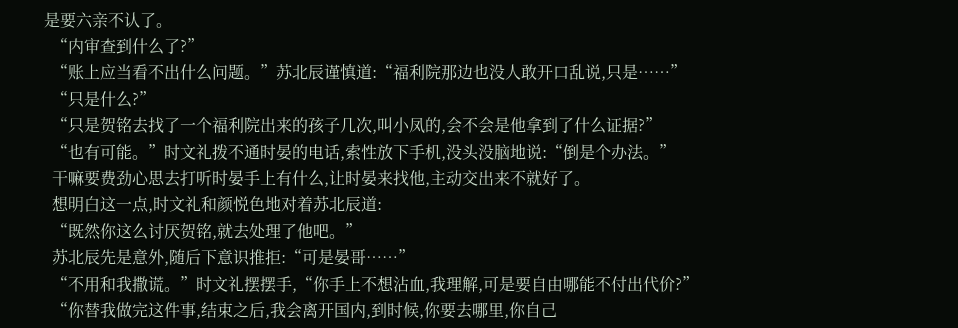是要六亲不认了。
  “内审查到什么了?”
  “账上应当看不出什么问题。”苏北辰谨慎道:“福利院那边也没人敢开口乱说,只是……”
  “只是什么?”
  “只是贺铭去找了一个福利院出来的孩子几次,叫小凤的,会不会是他拿到了什么证据?”
  “也有可能。”时文礼拨不通时晏的电话,索性放下手机,没头没脑地说:“倒是个办法。”
  干嘛要费劲心思去打听时晏手上有什么,让时晏来找他,主动交出来不就好了。
  想明白这一点,时文礼和颜悦色地对着苏北辰道:
  “既然你这么讨厌贺铭,就去处理了他吧。”
  苏北辰先是意外,随后下意识推拒:“可是晏哥……”
  “不用和我撒谎。”时文礼摆摆手,“你手上不想沾血,我理解,可是要自由哪能不付出代价?”
  “你替我做完这件事,结束之后,我会离开国内,到时候,你要去哪里,你自己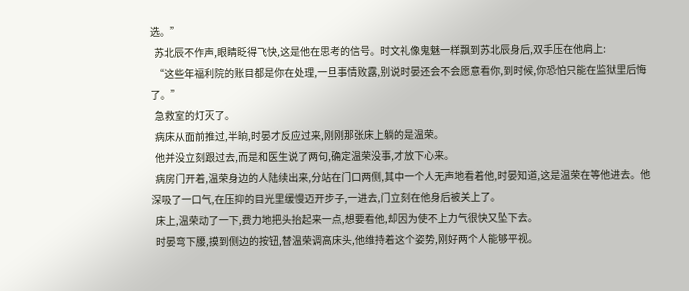选。”
  苏北辰不作声,眼睛眨得飞快,这是他在思考的信号。时文礼像鬼魅一样飘到苏北辰身后,双手压在他肩上:
  “这些年福利院的账目都是你在处理,一旦事情败露,别说时晏还会不会愿意看你,到时候,你恐怕只能在监狱里后悔了。”
  急救室的灯灭了。
  病床从面前推过,半晌,时晏才反应过来,刚刚那张床上躺的是温荣。
  他并没立刻跟过去,而是和医生说了两句,确定温荣没事,才放下心来。
  病房门开着,温荣身边的人陆续出来,分站在门口两侧,其中一个人无声地看着他,时晏知道,这是温荣在等他进去。他深吸了一口气,在压抑的目光里缓慢迈开步子,一进去,门立刻在他身后被关上了。
  床上,温荣动了一下,费力地把头抬起来一点,想要看他,却因为使不上力气很快又坠下去。
  时晏弯下腰,摸到侧边的按钮,替温荣调高床头,他维持着这个姿势,刚好两个人能够平视。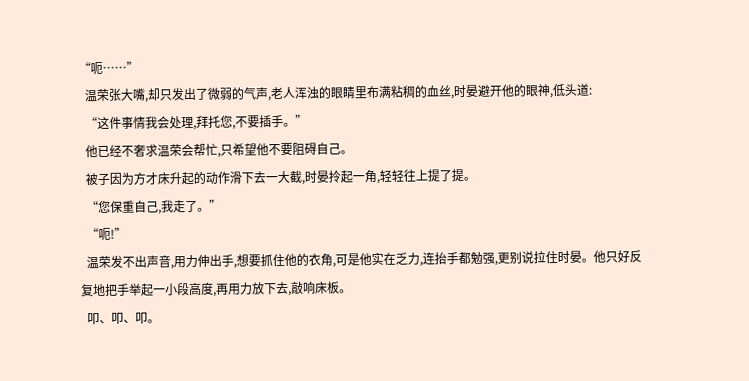“呃……”
  温荣张大嘴,却只发出了微弱的气声,老人浑浊的眼睛里布满粘稠的血丝,时晏避开他的眼神,低头道:
  “这件事情我会处理,拜托您,不要插手。”
  他已经不奢求温荣会帮忙,只希望他不要阻碍自己。
  被子因为方才床升起的动作滑下去一大截,时晏拎起一角,轻轻往上提了提。
  “您保重自己,我走了。”
  “呃!”
  温荣发不出声音,用力伸出手,想要抓住他的衣角,可是他实在乏力,连抬手都勉强,更别说拉住时晏。他只好反复地把手举起一小段高度,再用力放下去,敲响床板。
  叩、叩、叩。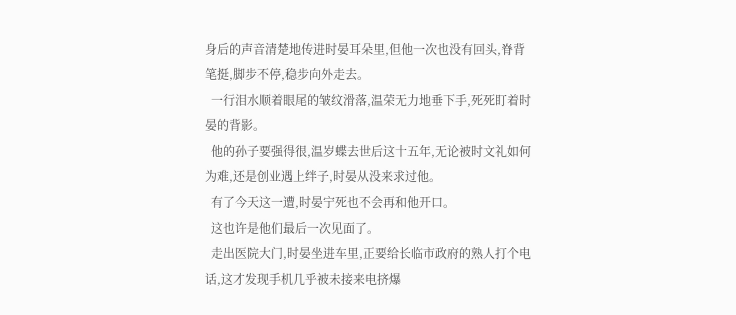身后的声音清楚地传进时晏耳朵里,但他一次也没有回头,脊背笔挺,脚步不停,稳步向外走去。
  一行泪水顺着眼尾的皱纹滑落,温荣无力地垂下手,死死盯着时晏的背影。
  他的孙子要强得很,温岁蝶去世后这十五年,无论被时文礼如何为难,还是创业遇上绊子,时晏从没来求过他。
  有了今天这一遭,时晏宁死也不会再和他开口。
  这也许是他们最后一次见面了。
  走出医院大门,时晏坐进车里,正要给长临市政府的熟人打个电话,这才发现手机几乎被未接来电挤爆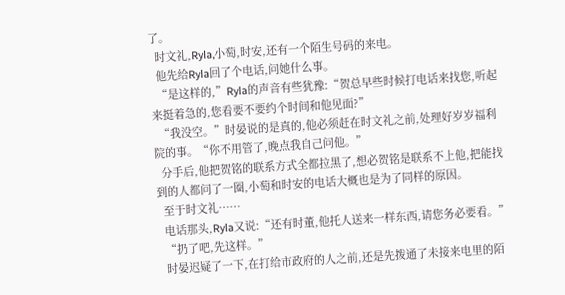了。
  时文礼,Ryla,小萄,时安,还有一个陌生号码的来电。
  他先给Ryla回了个电话,问她什么事。
  “是这样的,”Ryla的声音有些犹豫:“贺总早些时候打电话来找您,听起来挺着急的,您看要不要约个时间和他见面?”
  “我没空。”时晏说的是真的,他必须赶在时文礼之前,处理好岁岁福利院的事。“你不用管了,晚点我自己问他。”
  分手后,他把贺铭的联系方式全都拉黑了,想必贺铭是联系不上他,把能找到的人都问了一圈,小萄和时安的电话大概也是为了同样的原因。
  至于时文礼……
  电话那头,Ryla又说:“还有时董,他托人送来一样东西,请您务必要看。”
  “扔了吧,先这样。”
  时晏迟疑了一下,在打给市政府的人之前,还是先拨通了未接来电里的陌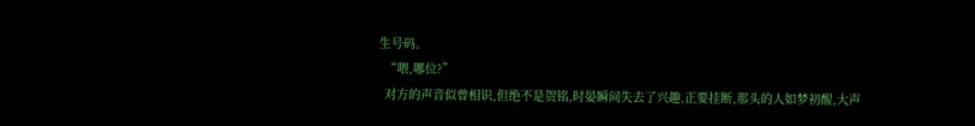生号码。
  “喂,哪位?”
  对方的声音似曾相识,但绝不是贺铭,时晏瞬间失去了兴趣,正要挂断,那头的人如梦初醒,大声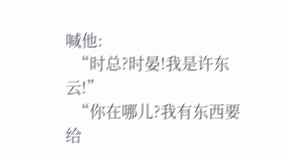喊他:
  “时总?时晏!我是许东云!”
  “你在哪儿?我有东西要给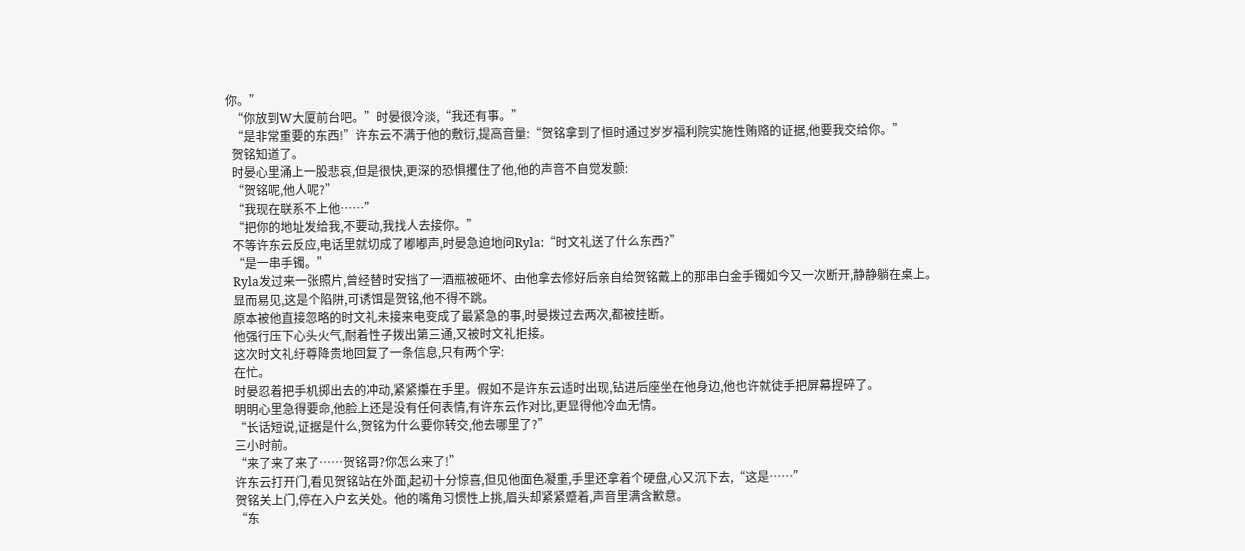你。”
  “你放到W大厦前台吧。”时晏很冷淡,“我还有事。”
  “是非常重要的东西!”许东云不满于他的敷衍,提高音量:“贺铭拿到了恒时通过岁岁福利院实施性贿赂的证据,他要我交给你。”
  贺铭知道了。
  时晏心里涌上一股悲哀,但是很快,更深的恐惧攫住了他,他的声音不自觉发颤:
  “贺铭呢,他人呢?”
  “我现在联系不上他……”
  “把你的地址发给我,不要动,我找人去接你。”
  不等许东云反应,电话里就切成了嘟嘟声,时晏急迫地问Ryla:“时文礼送了什么东西?”
  “是一串手镯。”
  Ryla发过来一张照片,曾经替时安挡了一酒瓶被砸坏、由他拿去修好后亲自给贺铭戴上的那串白金手镯如今又一次断开,静静躺在桌上。
  显而易见,这是个陷阱,可诱饵是贺铭,他不得不跳。
  原本被他直接忽略的时文礼未接来电变成了最紧急的事,时晏拨过去两次,都被挂断。
  他强行压下心头火气,耐着性子拨出第三通,又被时文礼拒接。
  这次时文礼纡尊降贵地回复了一条信息,只有两个字:
  在忙。
  时晏忍着把手机掷出去的冲动,紧紧攥在手里。假如不是许东云适时出现,钻进后座坐在他身边,他也许就徒手把屏幕捏碎了。
  明明心里急得要命,他脸上还是没有任何表情,有许东云作对比,更显得他冷血无情。
  “长话短说,证据是什么,贺铭为什么要你转交,他去哪里了?”
  三小时前。
  “来了来了来了……贺铭哥?你怎么来了!”
  许东云打开门,看见贺铭站在外面,起初十分惊喜,但见他面色凝重,手里还拿着个硬盘,心又沉下去,“这是……”
  贺铭关上门,停在入户玄关处。他的嘴角习惯性上挑,眉头却紧紧蹙着,声音里满含歉意。
  “东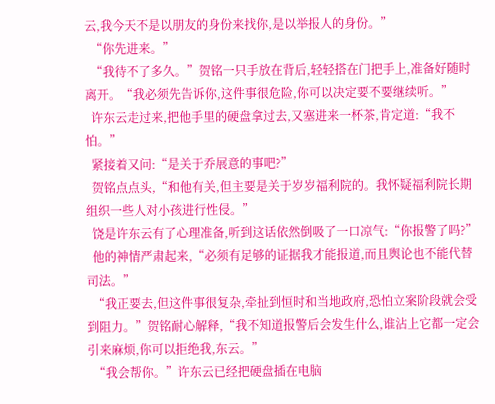云,我今天不是以朋友的身份来找你,是以举报人的身份。”
  “你先进来。”
  “我待不了多久。”贺铭一只手放在背后,轻轻搭在门把手上,准备好随时离开。“我必须先告诉你,这件事很危险,你可以决定要不要继续听。”
  许东云走过来,把他手里的硬盘拿过去,又塞进来一杯茶,肯定道:“我不怕。”
  紧接着又问:“是关于乔展意的事吧?”
  贺铭点点头,“和他有关,但主要是关于岁岁福利院的。我怀疑福利院长期组织一些人对小孩进行性侵。”
  饶是许东云有了心理准备,听到这话依然倒吸了一口凉气:“你报警了吗?”
  他的神情严肃起来,“必须有足够的证据我才能报道,而且舆论也不能代替司法。”
  “我正要去,但这件事很复杂,牵扯到恒时和当地政府,恐怕立案阶段就会受到阻力。”贺铭耐心解释,“我不知道报警后会发生什么,谁沾上它都一定会引来麻烦,你可以拒绝我,东云。”
  “我会帮你。”许东云已经把硬盘插在电脑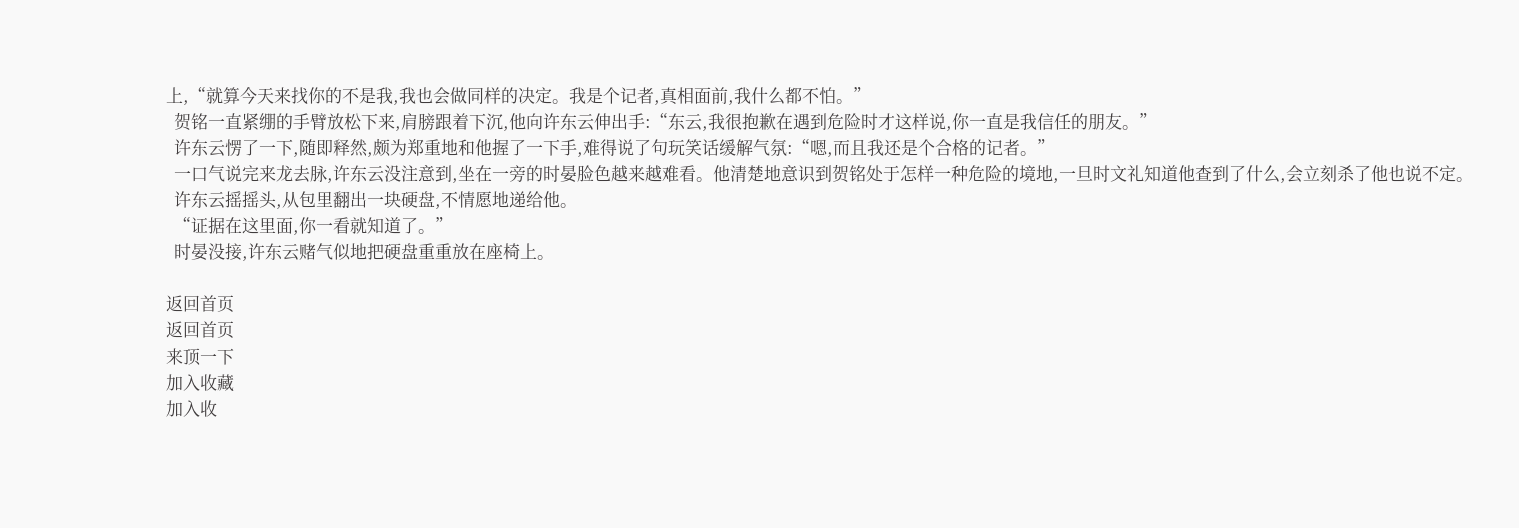上,“就算今天来找你的不是我,我也会做同样的决定。我是个记者,真相面前,我什么都不怕。”
  贺铭一直紧绷的手臂放松下来,肩膀跟着下沉,他向许东云伸出手:“东云,我很抱歉在遇到危险时才这样说,你一直是我信任的朋友。”
  许东云愣了一下,随即释然,颇为郑重地和他握了一下手,难得说了句玩笑话缓解气氛:“嗯,而且我还是个合格的记者。”
  一口气说完来龙去脉,许东云没注意到,坐在一旁的时晏脸色越来越难看。他清楚地意识到贺铭处于怎样一种危险的境地,一旦时文礼知道他查到了什么,会立刻杀了他也说不定。
  许东云摇摇头,从包里翻出一块硬盘,不情愿地递给他。
  “证据在这里面,你一看就知道了。”
  时晏没接,许东云赌气似地把硬盘重重放在座椅上。

返回首页
返回首页
来顶一下
加入收藏
加入收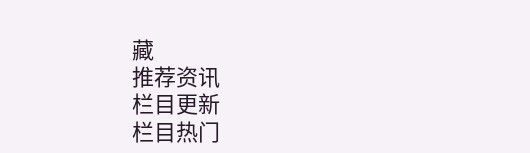藏
推荐资讯
栏目更新
栏目热门